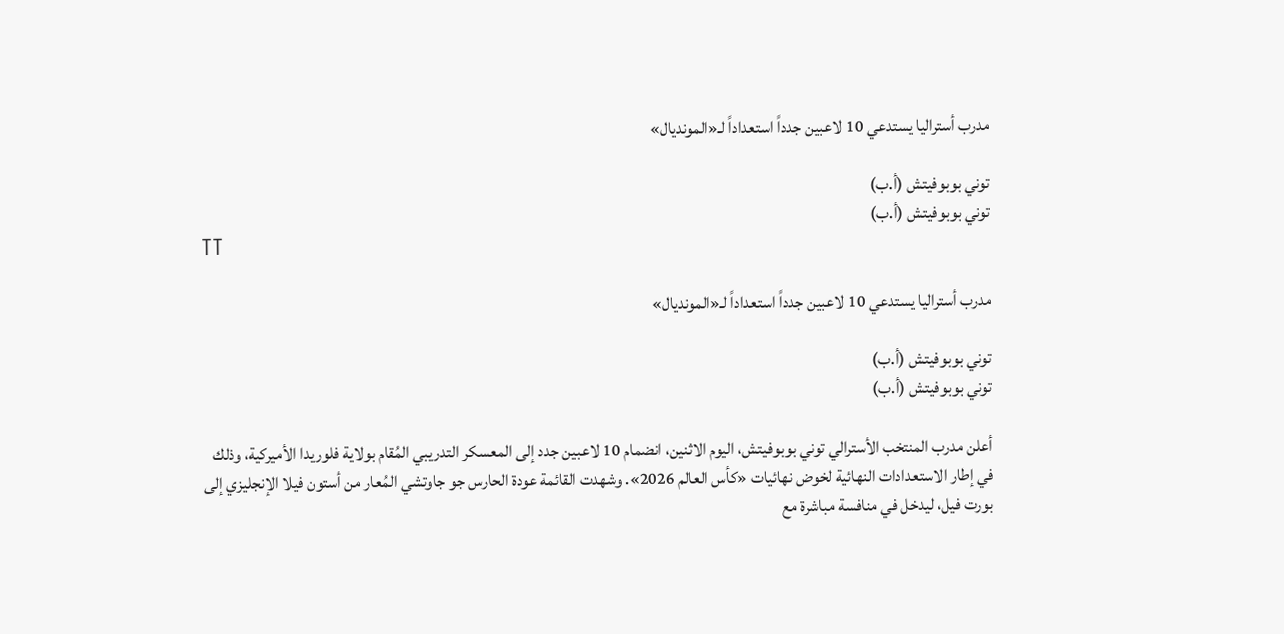مدرب أستراليا يستدعي 10 لاعبين جدداً استعداداً لـ«المونديال»

توني بوبوفيتش (أ.ب)
توني بوبوفيتش (أ.ب)
TT

مدرب أستراليا يستدعي 10 لاعبين جدداً استعداداً لـ«المونديال»

توني بوبوفيتش (أ.ب)
توني بوبوفيتش (أ.ب)

أعلن مدرب المنتخب الأسترالي توني بوبوفيتش، اليوم الاثنين، انضمام 10 لاعبين جدد إلى المعسكر التدريبي المُقام بولاية فلوريدا الأميركية، وذلك في إطار الاستعدادات النهائية لخوض نهائيات «كأس العالم 2026». وشهدت القائمة عودة الحارس جو جاوتشي المُعار من أستون فيلا الإنجليزي إلى بورت فيل، ليدخل في منافسة مباشرة مع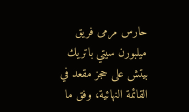حارس مرمى فريق ميلبورن سيتي باتريك بيتش على حجز مقعد في القائمة النهائية، وفق ما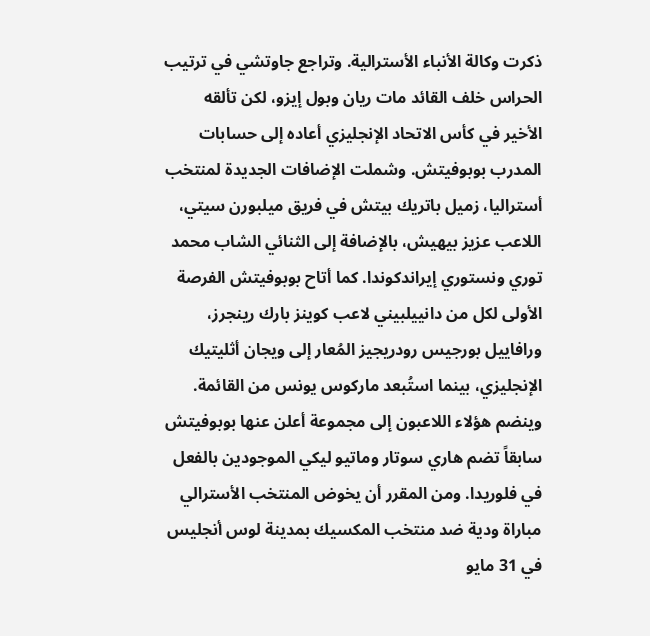ذكرت وكالة الأنباء الأسترالية. وتراجع جاوتشي في ترتيب الحراس خلف القائد مات ريان وبول إيزو، لكن تألقه الأخير في كأس الاتحاد الإنجليزي أعاده إلى حسابات المدرب بوبوفيتش. وشملت الإضافات الجديدة لمنتخب أستراليا، زميل باتريك بيتش في فريق ميلبورن سيتي، اللاعب عزيز بيهيش، بالإضافة إلى الثنائي الشاب محمد توري ونستوري إيراندكوندا. كما أتاح بوبوفيتش الفرصة الأولى لكل من دانييلبيني لاعب كوينز بارك رينجرز، ورافاييل بورجيس رودريجيز المُعار إلى ويجان أثليتيك الإنجليزي، بينما استُبعد ماركوس يونس من القائمة. وينضم هؤلاء اللاعبون إلى مجموعة أعلن عنها بوبوفيتش سابقاً تضم هاري سوتار وماتيو ليكي الموجودين بالفعل في فلوريدا. ومن المقرر أن يخوض المنتخب الأسترالي مباراة ودية ضد منتخب المكسيك بمدينة لوس أنجليس في 31 مايو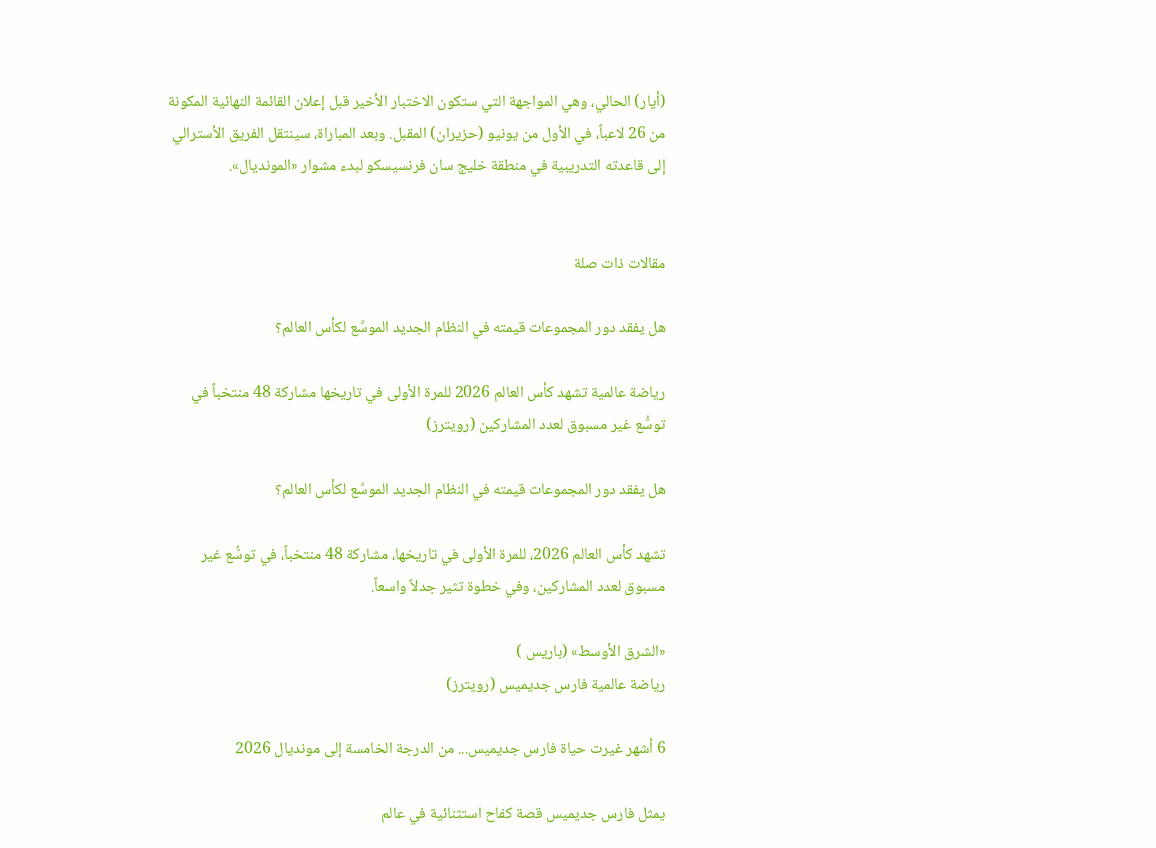(أيار) الحالي، وهي المواجهة التي ستكون الاختبار الأخير قبل إعلان القائمة النهائية المكونة من 26 لاعباً، في الأول من يونيو (حزيران) المقبل. وبعد المباراة، سينتقل الفريق الأسترالي إلى قاعدته التدريبية في منطقة خليج سان فرنسيسكو لبدء مشوار «المونديال».


مقالات ذات صلة

هل يفقد دور المجموعات قيمته في النظام الجديد الموسَّع لكأس العالم؟

رياضة عالمية تشهد كأس العالم 2026 للمرة الأولى في تاريخها مشاركة 48 منتخباً في توسُّع غير مسبوق لعدد المشاركين (رويترز)

هل يفقد دور المجموعات قيمته في النظام الجديد الموسَّع لكأس العالم؟

تشهد كأس العالم 2026، للمرة الأولى في تاريخها، مشاركة 48 منتخباً، في توسُّع غير مسبوق لعدد المشاركين، وفي خطوة تثير جدلاً واسعاً.

«الشرق الأوسط» (باريس )
رياضة عالمية فارس جديميس (رويترز)

6 أشهر غيرت حياة فارس جديميس... من الدرجة الخامسة إلى مونديال 2026

يمثل فارس جديميس قصة كفاح استثنائية في عالم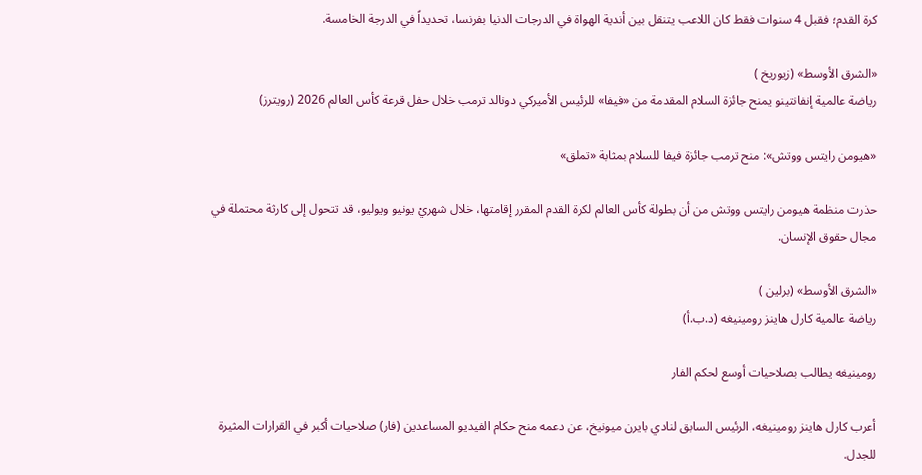كرة القدم؛ فقبل 4 سنوات فقط كان اللاعب يتنقل بين أندية الهواة في الدرجات الدنيا بفرنسا، تحديداً في الدرجة الخامسة.

«الشرق الأوسط» (زيوريخ )
رياضة عالمية إنفانتينو يمنح جائزة السلام المقدمة من «فيفا» للرئيس الأميركي دونالد ترمب خلال حفل قرعة كأس العالم 2026 (رويترز)

«هيومن رايتس ووتش»: منح ترمب جائزة فيفا للسلام بمثابة «تملق»

حذرت منظمة هيومن رايتس ووتش من أن بطولة كأس العالم لكرة القدم المقرر إقامتها، خلال شهريْ يونيو ويوليو، قد تتحول إلى كارثة محتملة في مجال حقوق الإنسان.

«الشرق الأوسط» (برلين )
رياضة عالمية كارل هاينز رومينيغه (د.ب.أ)

رومينيغه يطالب بصلاحيات أوسع لحكم الفار

أعرب كارل هاينز رومينيغه، الرئيس السابق لنادي بايرن ميونيخ، عن دعمه منح حكام الفيديو المساعدين (فار) صلاحيات أكبر في القرارات المثيرة للجدل.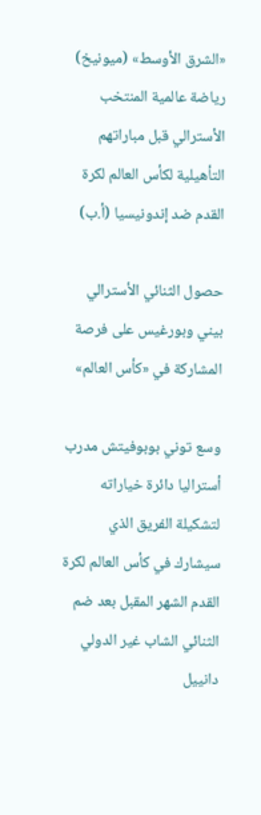«الشرق الأوسط» (ميونيخ)
رياضة عالمية المنتخب الأسترالي قبل مباراتهم التأهيلية لكأس العالم لكرة القدم ضد إندونيسيا (أ.ب)

حصول الثنائي الأسترالي بيني وبورغيس على فرصة المشاركة في «كأس العالم»

وسع توني بوبوفيتش مدرب أستراليا دائرة خياراته لتشكيلة الفريق الذي سيشارك في كأس العالم لكرة القدم الشهر المقبل بعد ضم الثنائي الشاب غير الدولي دانييل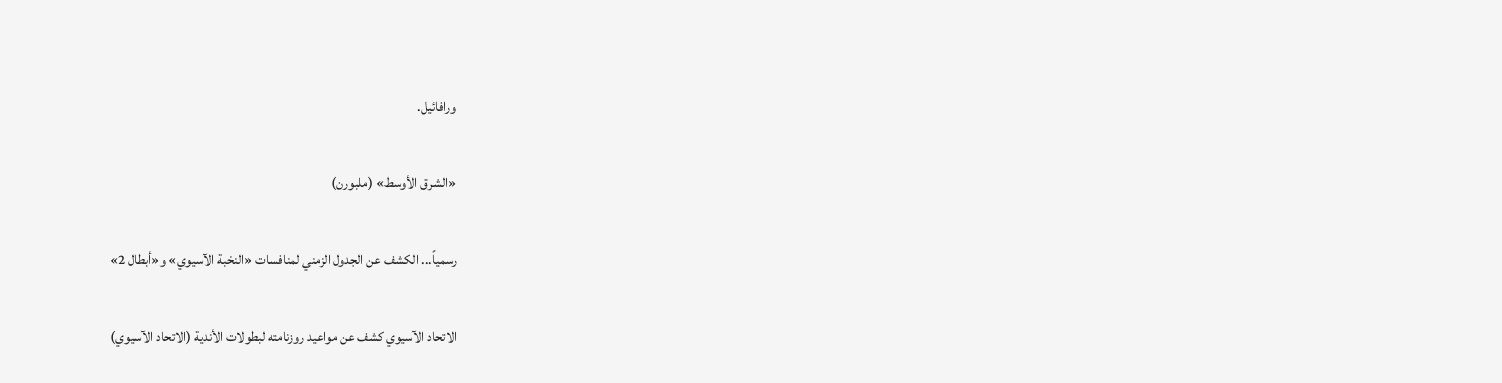ورافائيل.

«الشرق الأوسط» (ملبورن)

رسمياً... الكشف عن الجدول الزمني لمنافسات «النخبة الآسيوي» و«أبطال 2»

الاتحاد الآسيوي كشف عن مواعيد روزنامته لبطولات الأندية (الاتحاد الآسيوي)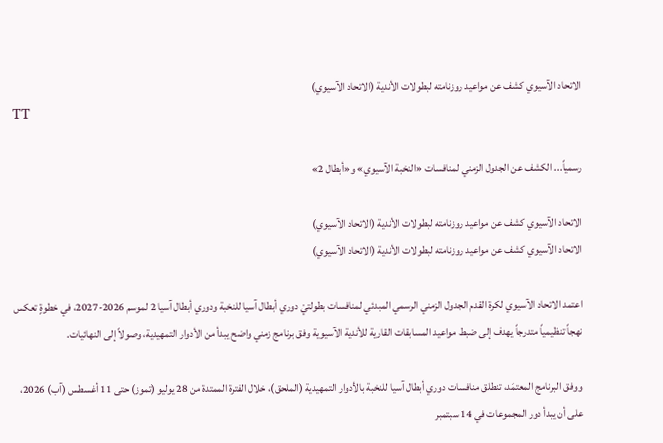الاتحاد الآسيوي كشف عن مواعيد روزنامته لبطولات الأندية (الاتحاد الآسيوي)
TT

رسمياً... الكشف عن الجدول الزمني لمنافسات «النخبة الآسيوي» و«أبطال 2»

الاتحاد الآسيوي كشف عن مواعيد روزنامته لبطولات الأندية (الاتحاد الآسيوي)
الاتحاد الآسيوي كشف عن مواعيد روزنامته لبطولات الأندية (الاتحاد الآسيوي)

اعتمد الاتحاد الآسيوي لكرة القدم الجدول الزمني الرسمي المبدئي لمنافسات بطولتيْ دوري أبطال آسيا للنخبة ودوري أبطال آسيا 2 لموسم 2026-2027، في خطوةٍ تعكس نهجاً تنظيمياً متدرجاً يهدف إلى ضبط مواعيد المسابقات القارية للأندية الآسيوية وفق برنامج زمني واضح يبدأ من الأدوار التمهيدية، وصولاً إلى النهائيات.

ووفق البرنامج المعتمَد، تنطلق منافسات دوري أبطال آسيا للنخبة بالأدوار التمهيدية (الملحق)، خلال الفترة الممتدة من 28 يوليو (تموز) حتى 11 أغسطس (آب) 2026، على أن يبدأ دور المجموعات في 14 سبتمبر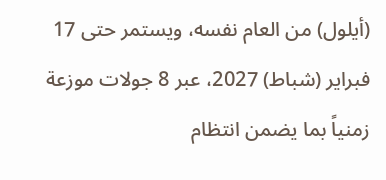(أيلول) من العام نفسه، ويستمر حتى 17 فبراير (شباط) 2027، عبر 8 جولات موزعة زمنياً بما يضمن انتظام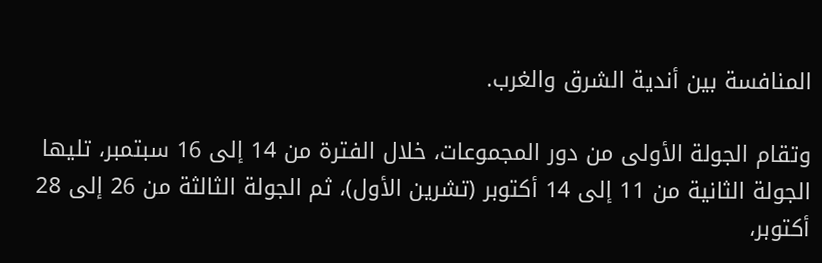المنافسة بين أندية الشرق والغرب.

وتقام الجولة الأولى من دور المجموعات، خلال الفترة من 14 إلى 16 سبتمبر، تليها الجولة الثانية من 11 إلى 14 أكتوبر (تشرين الأول)، ثم الجولة الثالثة من 26 إلى 28 أكتوبر،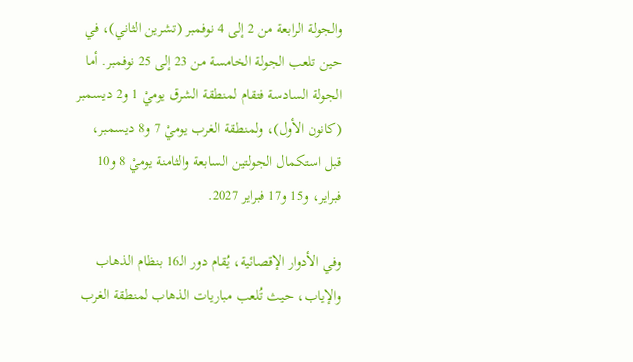والجولة الرابعة من 2 إلى 4 نوفمبر (تشرين الثاني)، في حين تلعب الجولة الخامسة من 23 إلى 25 نوفمبر. أما الجولة السادسة فتقام لمنطقة الشرق يوميْ 1 و2 ديسمبر (كانون الأول)، ولمنطقة الغرب يوميْ 7 و8 ديسمبر، قبل استكمال الجولتين السابعة والثامنة يوميْ 8 و10 فبراير، و15 و17 فبراير 2027.

وفي الأدوار الإقصائية، يُقام دور الـ16 بنظام الذهاب والإياب، حيث تُلعب مباريات الذهاب لمنطقة الغرب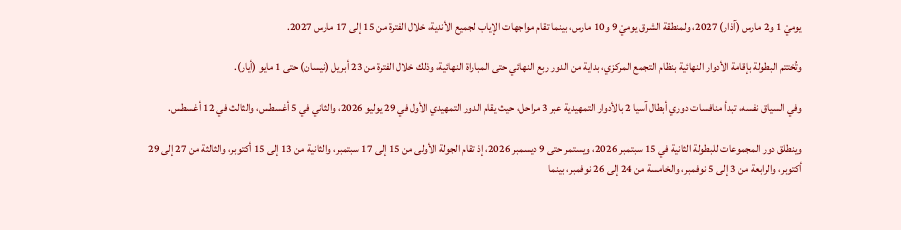يوميْ 1 و2 مارس (آذار) 2027، ولمنطقة الشرق يوميْ 9 و10 مارس، بينما تقام مواجهات الإياب لجميع الأندية، خلال الفترة من 15 إلى 17 مارس 2027.

وتُختتم البطولة بإقامة الأدوار النهائية بنظام التجمع المركزي، بداية من الدور ربع النهائي حتى المباراة النهائية، وذلك خلال الفترة من 23 أبريل (نيسان) حتى 1 مايو (أيار).

وفي السياق نفسه، تبدأ منافسات دوري أبطال آسيا 2 بالأدوار التمهيدية عبر 3 مراحل، حيث يقام الدور التمهيدي الأول في 29 يوليو 2026، والثاني في 5 أغسطس، والثالث في 12 أغسطس.

وينطلق دور المجموعات للبطولة الثانية في 15 سبتمبر 2026، ويستمر حتى 9 ديسمبر 2026، إذ تقام الجولة الأولى من 15 إلى 17 سبتمبر، والثانية من 13 إلى 15 أكتوبر، والثالثة من 27 إلى 29 أكتوبر، والرابعة من 3 إلى 5 نوفمبر، والخامسة من 24 إلى 26 نوفمبر، بينما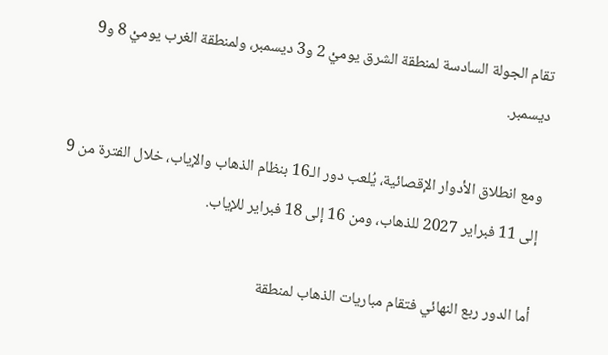تقام الجولة السادسة لمنطقة الشرق يوميْ 2 و3 ديسمبر، ولمنطقة الغرب يوميْ 8 و9 ديسمبر.

ومع انطلاق الأدوار الإقصائية، يُلعب دور الـ16 بنظام الذهاب والإياب، خلال الفترة من 9 إلى 11 فبراير 2027 للذهاب، ومن 16 إلى 18 فبراير للإياب.

أما الدور ربع النهائي فتقام مباريات الذهاب لمنطقة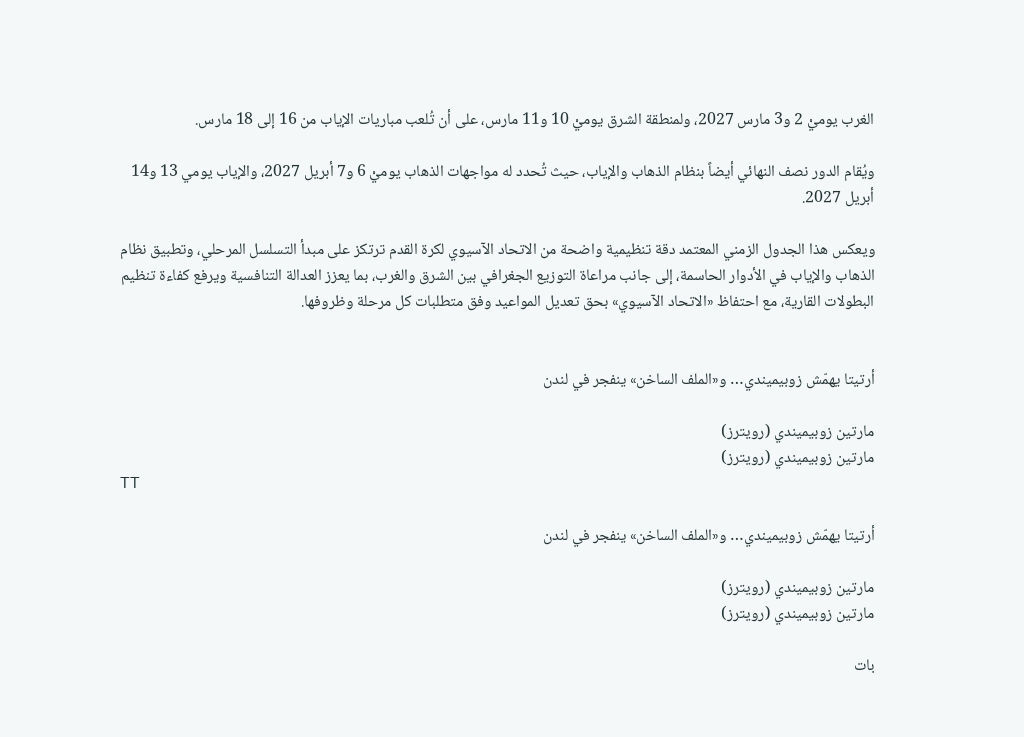الغرب يوميْ 2 و3 مارس 2027، ولمنطقة الشرق يوميْ 10 و11 مارس، على أن تُلعب مباريات الإياب من 16 إلى 18 مارس.

ويُقام الدور نصف النهائي أيضاً بنظام الذهاب والإياب، حيث تُحدد له مواجهات الذهاب يوميْ 6 و7 أبريل 2027، والإياب يومي 13 و14 أبريل 2027.

ويعكس هذا الجدول الزمني المعتمد دقة تنظيمية واضحة من الاتحاد الآسيوي لكرة القدم ترتكز على مبدأ التسلسل المرحلي، وتطبيق نظام الذهاب والإياب في الأدوار الحاسمة، إلى جانب مراعاة التوزيع الجغرافي بين الشرق والغرب، بما يعزز العدالة التنافسية ويرفع كفاءة تنظيم البطولات القارية، مع احتفاظ «الاتحاد الآسيوي» بحق تعديل المواعيد وفق متطلبات كل مرحلة وظروفها.


أرتيتا يهمّش زوبيميندي… و«الملف الساخن» ينفجر في لندن

مارتين زوبيميندي (رويترز)
مارتين زوبيميندي (رويترز)
TT

أرتيتا يهمّش زوبيميندي… و«الملف الساخن» ينفجر في لندن

مارتين زوبيميندي (رويترز)
مارتين زوبيميندي (رويترز)

بات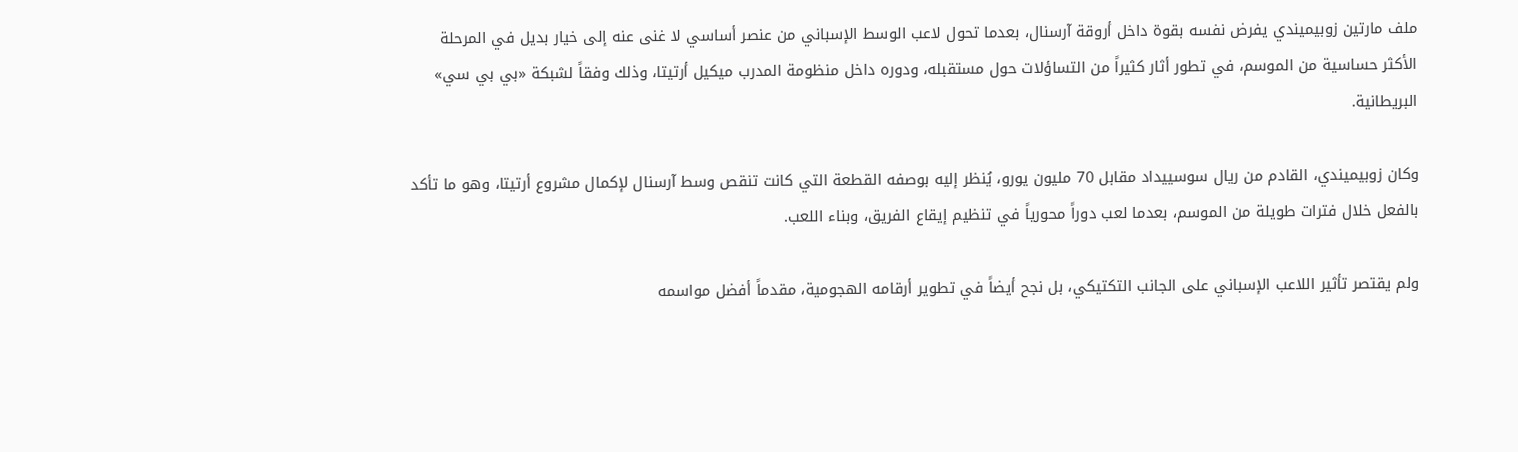ملف مارتين زوبيميندي يفرض نفسه بقوة داخل أروقة آرسنال، بعدما تحول لاعب الوسط الإسباني من عنصر أساسي لا غنى عنه إلى خيار بديل في المرحلة الأكثر حساسية من الموسم، في تطور أثار كثيراً من التساؤلات حول مستقبله، ودوره داخل منظومة المدرب ميكيل أرتيتا، وذلك وفقاً لشبكة «بي بي سي» البريطانية.

وكان زوبيميندي، القادم من ريال سوسييداد مقابل 70 مليون يورو، يُنظر إليه بوصفه القطعة التي كانت تنقص وسط آرسنال لإكمال مشروع أرتيتا، وهو ما تأكد بالفعل خلال فترات طويلة من الموسم، بعدما لعب دوراً محورياً في تنظيم إيقاع الفريق، وبناء اللعب.

ولم يقتصر تأثير اللاعب الإسباني على الجانب التكتيكي، بل نجح أيضاً في تطوير أرقامه الهجومية، مقدماً أفضل مواسمه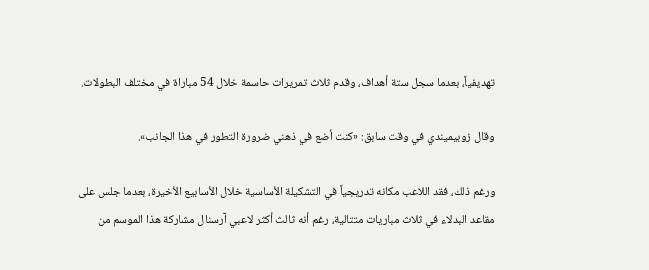تهديفياً، بعدما سجل ستة أهداف، وقدم ثلاث تمريرات حاسمة خلال 54 مباراة في مختلف البطولات.

وقال زوبيميندي في وقت سابق: «كنت أضع في ذهني ضرورة التطور في هذا الجانب».

ورغم ذلك، فقد اللاعب مكانه تدريجياً في التشكيلة الأساسية خلال الأسابيع الأخيرة، بعدما جلس على مقاعد البدلاء في ثلاث مباريات متتالية، رغم أنه ثالث أكثر لاعبي آرسنال مشاركة هذا الموسم من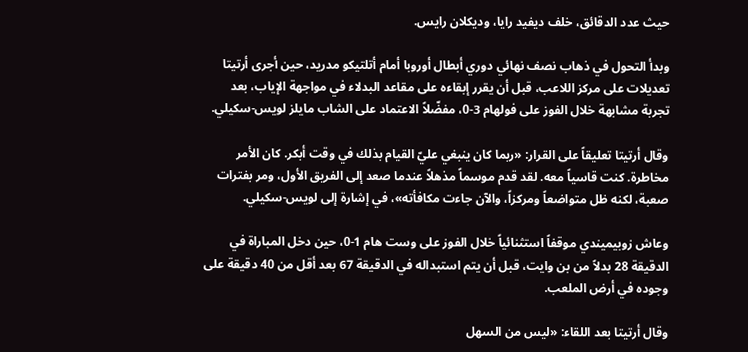حيث عدد الدقائق، خلف ديفيد رايا، وديكلان رايس.

وبدأ التحول في ذهاب نصف نهائي دوري أبطال أوروبا أمام أتلتيكو مدريد، حين أجرى أرتيتا تعديلات على مركز اللاعب، قبل أن يقرر إبقاءه على مقاعد البدلاء في مواجهة الإياب، بعد تجربة مشابهة خلال الفوز على فولهام 3-0، مفضّلاً الاعتماد على الشاب مايلز لويس-سكيلي.

وقال أرتيتا تعليقاً على القرار: «ربما كان ينبغي عليّ القيام بذلك في وقت أبكر. كان الأمر مخاطرة. كنت قاسياً معه. لقد قدم موسماً مذهلاً عندما صعد إلى الفريق الأول، ومر بفترات صعبة، لكنه ظل متواضعاً ومركزاً، والآن جاءت مكافأته»، في إشارة إلى لويس-سكيلي.

وعاش زوبيميندي موقفاً استثنائياً خلال الفوز على وست هام 1-0، حين دخل المباراة في الدقيقة 28 بدلاً من بن وايت، قبل أن يتم استبداله في الدقيقة 67 بعد أقل من 40 دقيقة على وجوده في أرض الملعب.

وقال أرتيتا بعد اللقاء: «ليس من السهل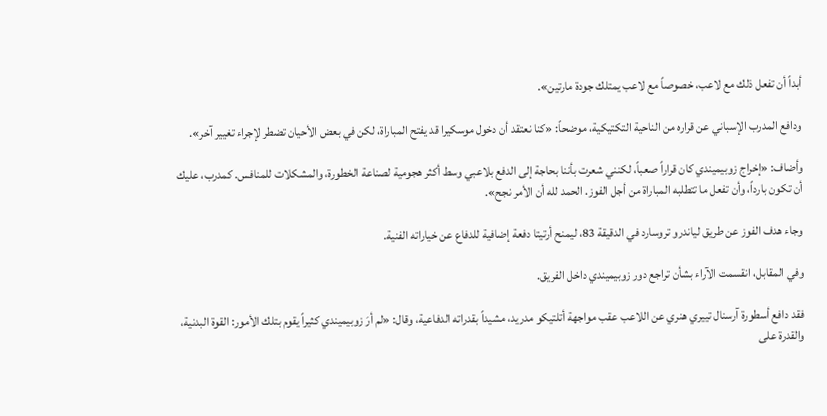أبداً أن تفعل ذلك مع لاعب، خصوصاً مع لاعب يمتلك جودة مارتين».

ودافع المدرب الإسباني عن قراره من الناحية التكتيكية، موضحاً: «كنا نعتقد أن دخول موسكيرا قد يفتح المباراة، لكن في بعض الأحيان تضطر لإجراء تغيير آخر».

وأضاف: «إخراج زوبيميندي كان قراراً صعباً، لكنني شعرت بأننا بحاجة إلى الدفع بلاعبي وسط أكثر هجومية لصناعة الخطورة، والمشكلات للمنافس. كمدرب، عليك أن تكون بارداً، وأن تفعل ما تتطلبه المباراة من أجل الفوز. الحمد لله أن الأمر نجح».

وجاء هدف الفوز عن طريق لياندرو تروسارد في الدقيقة 83، ليمنح أرتيتا دفعة إضافية للدفاع عن خياراته الفنية.

وفي المقابل، انقسمت الآراء بشأن تراجع دور زوبيميندي داخل الفريق.

فقد دافع أسطورة آرسنال تييري هنري عن اللاعب عقب مواجهة أتلتيكو مدريد، مشيداً بقدراته الدفاعية، وقال: «لم أرَ زوبيميندي كثيراً يقوم بتلك الأمور: القوة البدنية، والقدرة على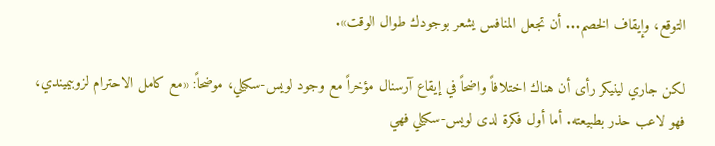التوقع، وإيقاف الخصم... أن تجعل المنافس يشعر بوجودك طوال الوقت».

لكن جاري لينيكر رأى أن هناك اختلافاً واضحاً في إيقاع آرسنال مؤخراً مع وجود لويس-سكيلي، موضحاً: «مع كامل الاحترام لزوبيميندي، فهو لاعب حذر بطبيعته. أما أول فكرة لدى لويس-سكيلي فهي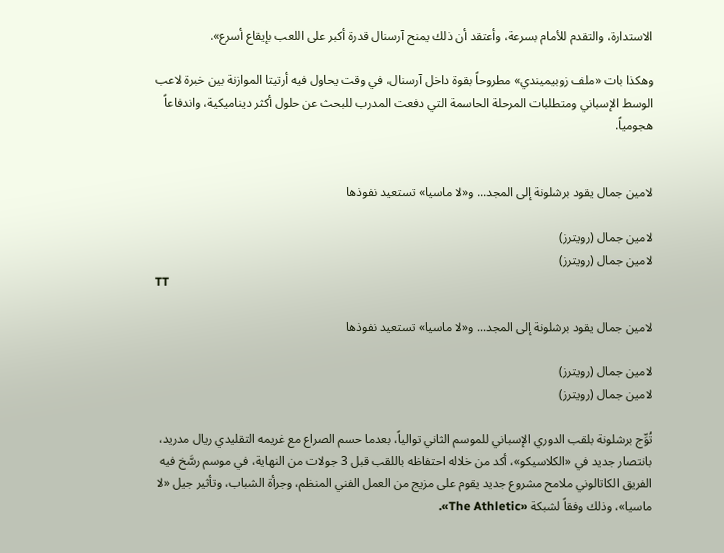الاستدارة، والتقدم للأمام بسرعة، وأعتقد أن ذلك يمنح آرسنال قدرة أكبر على اللعب بإيقاع أسرع».

وهكذا بات «ملف زوبيميندي» مطروحاً بقوة داخل آرسنال، في وقت يحاول فيه أرتيتا الموازنة بين خبرة لاعب الوسط الإسباني ومتطلبات المرحلة الحاسمة التي دفعت المدرب للبحث عن حلول أكثر ديناميكية، واندفاعاً هجومياً.


لامين جمال يقود برشلونة إلى المجد... و«لا ماسيا» تستعيد نفوذها

لامين جمال (رويترز)
لامين جمال (رويترز)
TT

لامين جمال يقود برشلونة إلى المجد... و«لا ماسيا» تستعيد نفوذها

لامين جمال (رويترز)
لامين جمال (رويترز)

تُوِّج برشلونة بلقب الدوري الإسباني للموسم الثاني توالياً، بعدما حسم الصراع مع غريمه التقليدي ريال مدريد، بانتصار جديد في «الكلاسيكو»، أكد من خلاله احتفاظه باللقب قبل 3 جولات من النهاية، في موسم رسَّخ فيه الفريق الكاتالوني ملامح مشروع جديد يقوم على مزيج من العمل الفني المنظم، وجرأة الشباب، وتأثير جيل «لا ماسيا»، وذلك وفقاً لشبكة «The Athletic».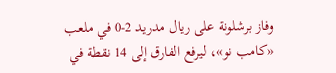وفاز برشلونة على ريال مدريد 2-0 في ملعب «كامب نو»، ليرفع الفارق إلى 14 نقطة في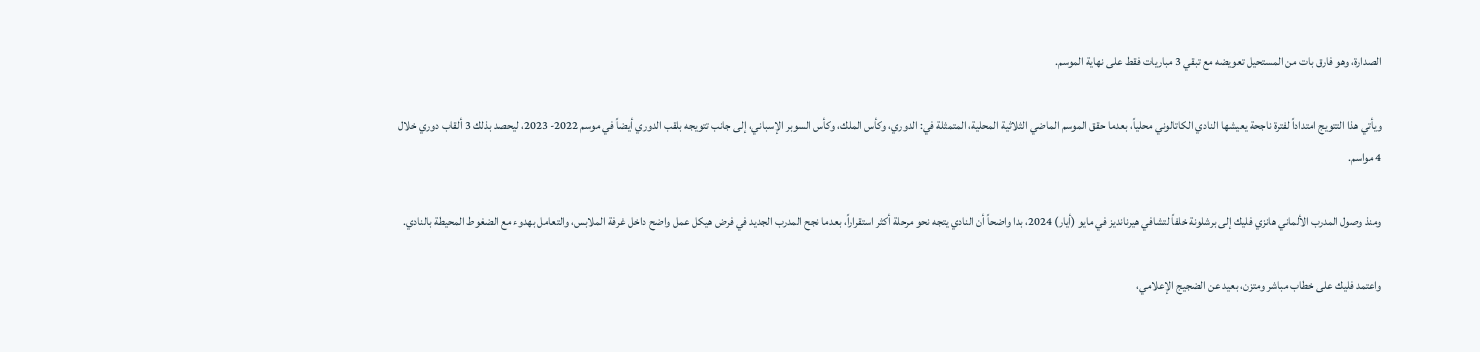الصدارة، وهو فارق بات من المستحيل تعويضه مع تبقي 3 مباريات فقط على نهاية الموسم.

ويأتي هذا التتويج امتداداً لفترة ناجحة يعيشها النادي الكاتالوني محلياً، بعدما حقق الموسم الماضي الثلاثية المحلية، المتمثلة في: الدوري، وكأس الملك، وكأس السوبر الإسباني، إلى جانب تتويجه بلقب الدوري أيضاً في موسم 2022- 2023، ليحصد بذلك 3 ألقاب دوري خلال 4 مواسم.

ومنذ وصول المدرب الألماني هانزي فليك إلى برشلونة خلفاً لتشافي هيرنانديز في مايو (أيار) 2024، بدا واضحاً أن النادي يتجه نحو مرحلة أكثر استقراراً، بعدما نجح المدرب الجديد في فرض هيكل عمل واضح داخل غرفة الملابس، والتعامل بهدوء مع الضغوط المحيطة بالنادي.

واعتمد فليك على خطاب مباشر ومتزن، بعيد عن الضجيج الإعلامي،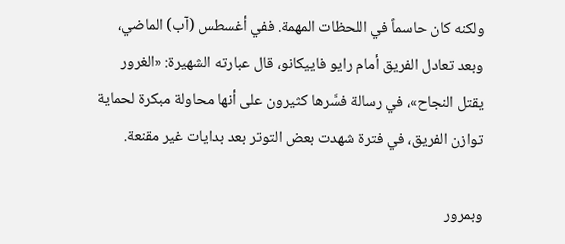ولكنه كان حاسماً في اللحظات المهمة. ففي أغسطس (آب) الماضي، وبعد تعادل الفريق أمام رايو فاييكانو، قال عبارته الشهيرة: «الغرور يقتل النجاح»، في رسالة فسَّرها كثيرون على أنها محاولة مبكرة لحماية توازن الفريق، في فترة شهدت بعض التوتر بعد بدايات غير مقنعة.

وبمرور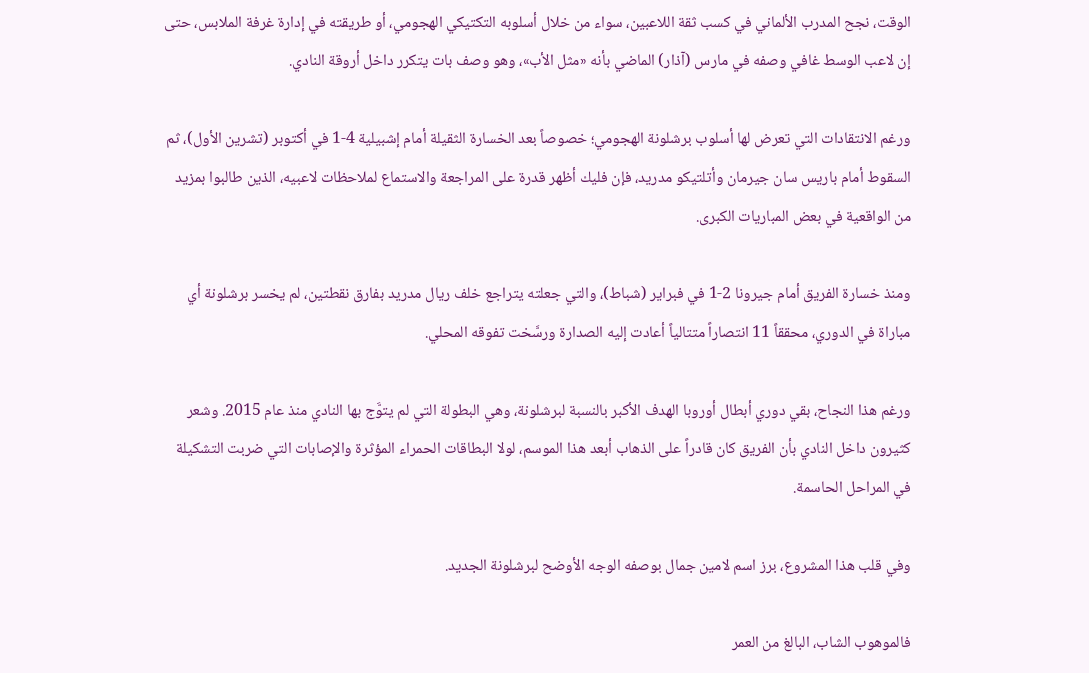الوقت، نجح المدرب الألماني في كسب ثقة اللاعبين، سواء من خلال أسلوبه التكتيكي الهجومي، أو طريقته في إدارة غرفة الملابس، حتى إن لاعب الوسط غافي وصفه في مارس (آذار) الماضي بأنه «مثل الأب»، وهو وصف بات يتكرر داخل أروقة النادي.

ورغم الانتقادات التي تعرض لها أسلوب برشلونة الهجومي؛ خصوصاً بعد الخسارة الثقيلة أمام إشبيلية 4-1 في أكتوبر (تشرين الأول)، ثم السقوط أمام باريس سان جيرمان وأتلتيكو مدريد، فإن فليك أظهر قدرة على المراجعة والاستماع لملاحظات لاعبيه، الذين طالبوا بمزيد من الواقعية في بعض المباريات الكبرى.

ومنذ خسارة الفريق أمام جيرونا 2-1 في فبراير (شباط)، والتي جعلته يتراجع خلف ريال مدريد بفارق نقطتين، لم يخسر برشلونة أي مباراة في الدوري، محققاً 11 انتصاراً متتالياً أعادت إليه الصدارة ورسَّخت تفوقه المحلي.

ورغم هذا النجاح، بقي دوري أبطال أوروبا الهدف الأكبر بالنسبة لبرشلونة، وهي البطولة التي لم يتوَّج بها النادي منذ عام 2015. وشعر كثيرون داخل النادي بأن الفريق كان قادراً على الذهاب أبعد هذا الموسم، لولا البطاقات الحمراء المؤثرة والإصابات التي ضربت التشكيلة في المراحل الحاسمة.

وفي قلب هذا المشروع، برز اسم لامين جمال بوصفه الوجه الأوضح لبرشلونة الجديد.

فالموهوب الشاب، البالغ من العمر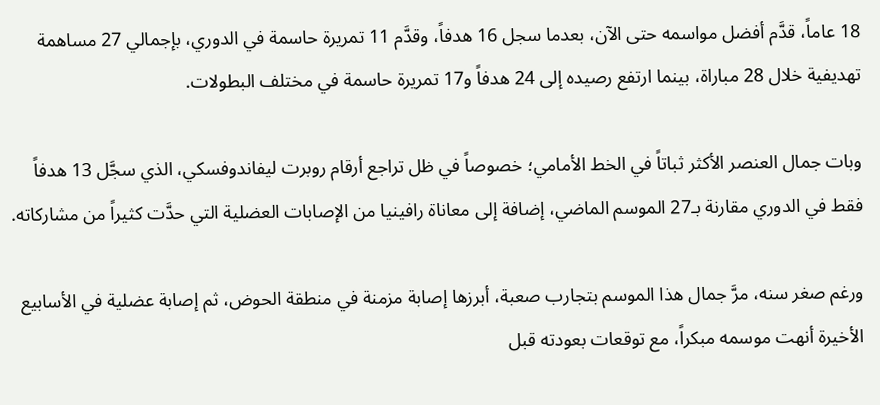18 عاماً، قدَّم أفضل مواسمه حتى الآن، بعدما سجل 16 هدفاً، وقدَّم 11 تمريرة حاسمة في الدوري، بإجمالي 27 مساهمة تهديفية خلال 28 مباراة، بينما ارتفع رصيده إلى 24 هدفاً و17 تمريرة حاسمة في مختلف البطولات.

وبات جمال العنصر الأكثر ثباتاً في الخط الأمامي؛ خصوصاً في ظل تراجع أرقام روبرت ليفاندوفسكي، الذي سجَّل 13 هدفاً فقط في الدوري مقارنة بـ27 الموسم الماضي، إضافة إلى معاناة رافينيا من الإصابات العضلية التي حدَّت كثيراً من مشاركاته.

ورغم صغر سنه، مرَّ جمال هذا الموسم بتجارب صعبة، أبرزها إصابة مزمنة في منطقة الحوض، ثم إصابة عضلية في الأسابيع الأخيرة أنهت موسمه مبكراً، مع توقعات بعودته قبل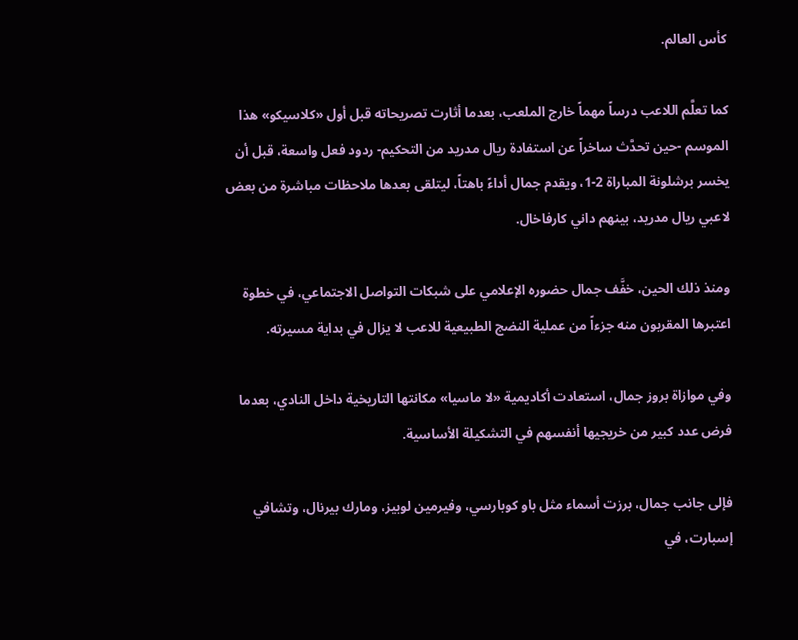كأس العالم.

كما تعلَّم اللاعب درساً مهماً خارج الملعب، بعدما أثارت تصريحاته قبل أول «كلاسيكو» هذا الموسم -حين تحدَّث ساخراً عن استفادة ريال مدريد من التحكيم- ردود فعل واسعة، قبل أن يخسر برشلونة المباراة 2-1، ويقدم جمال أداءً باهتاً، ليتلقى بعدها ملاحظات مباشرة من بعض لاعبي ريال مدريد، بينهم داني كارفاخال.

ومنذ ذلك الحين، خفَّف جمال حضوره الإعلامي على شبكات التواصل الاجتماعي، في خطوة اعتبرها المقربون منه جزءاً من عملية النضج الطبيعية للاعب لا يزال في بداية مسيرته.

وفي موازاة بروز جمال، استعادت أكاديمية «لا ماسيا» مكانتها التاريخية داخل النادي، بعدما فرض عدد كبير من خريجيها أنفسهم في التشكيلة الأساسية.

فإلى جانب جمال، برزت أسماء مثل باو كوبارسي، وفيرمين لوبيز، ومارك بيرنال، وتشافي إسبارت، في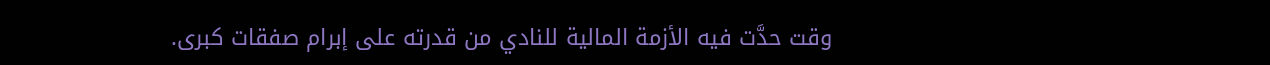وقت حدَّت فيه الأزمة المالية للنادي من قدرته على إبرام صفقات كبرى.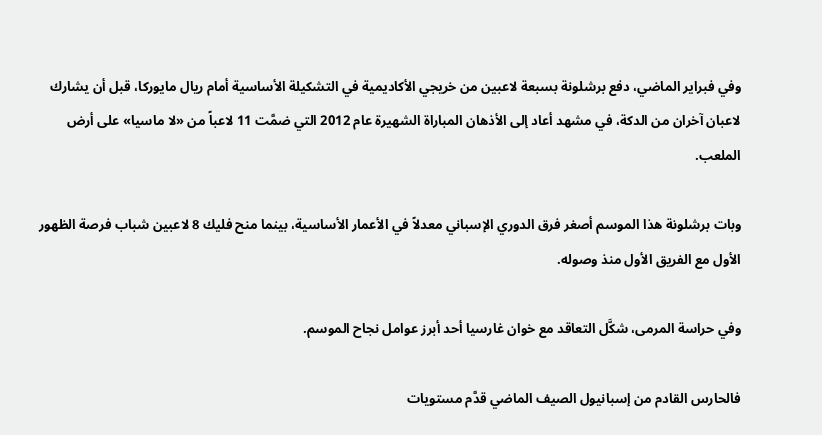وفي فبراير الماضي، دفع برشلونة بسبعة لاعبين من خريجي الأكاديمية في التشكيلة الأساسية أمام ريال مايوركا، قبل أن يشارك لاعبان آخران من الدكة، في مشهد أعاد إلى الأذهان المباراة الشهيرة عام 2012 التي ضمَّت 11 لاعباً من «لا ماسيا» على أرض الملعب.

وبات برشلونة هذا الموسم أصغر فرق الدوري الإسباني معدلاً في الأعمار الأساسية، بينما منح فليك 8 لاعبين شباب فرصة الظهور الأول مع الفريق الأول منذ وصوله.

وفي حراسة المرمى، شكَّل التعاقد مع خوان غارسيا أحد أبرز عوامل نجاح الموسم.

فالحارس القادم من إسبانيول الصيف الماضي قدَّم مستويات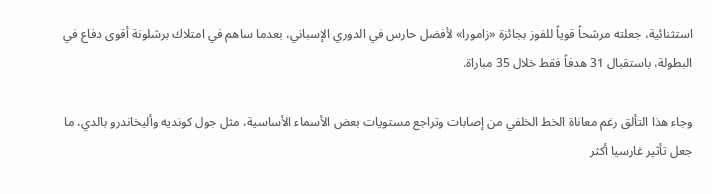استثنائية، جعلته مرشحاً قوياً للفوز بجائزة «زامورا» لأفضل حارس في الدوري الإسباني، بعدما ساهم في امتلاك برشلونة أقوى دفاع في البطولة، باستقبال 31 هدفاً فقط خلال 35 مباراة.

وجاء هذا التألق رغم معاناة الخط الخلفي من إصابات وتراجع مستويات بعض الأسماء الأساسية، مثل جول كونديه وأليخاندرو بالدي، ما جعل تأثير غارسيا أكثر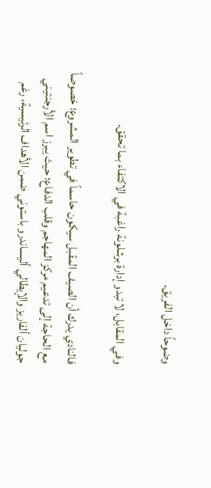وضوحاً داخل الفريق.

وفي المقابل، لا تبدو إدارة برشلونة راغبة في الاكتفاء بما تحقق.

فالنادي يدرك أن الصيف المقبل سيكون حاسماً في تطوير المشروع؛ خصوصاً مع الحاجة إلى تدعيم مركز المهاجم وقلب الدفاع؛ حيث يبرز اسم الأرجنتيني جوليان ألفاريز والإيطالي أليساندرو باستوني ضمن الأهداف الرئيسية، رغم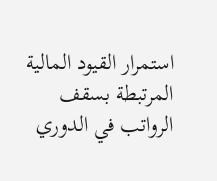استمرار القيود المالية المرتبطة بسقف الرواتب في الدوري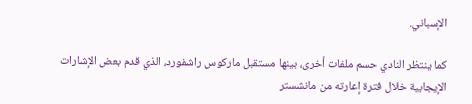الإسباني.

كما ينتظر النادي حسم ملفات أخرى، بينها مستقبل ماركوس راشفورد، الذي قدم بعض الإشارات الإيجابية خلال فترة إعارته من مانشستر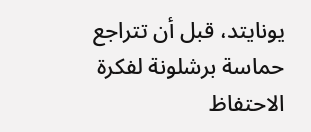يونايتد، قبل أن تتراجع حماسة برشلونة لفكرة الاحتفاظ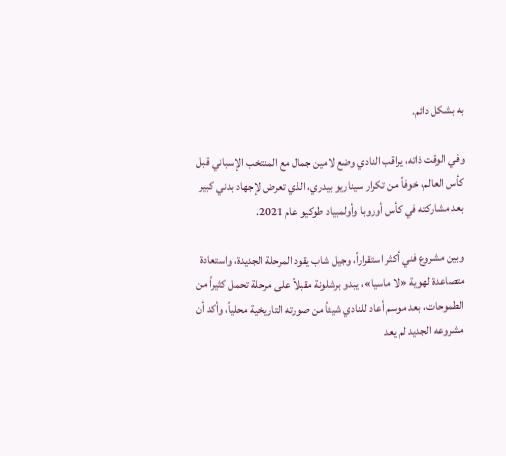به بشكل دائم.

وفي الوقت ذاته، يراقب النادي وضع لامين جمال مع المنتخب الإسباني قبل كأس العالم، خوفاً من تكرار سيناريو بيدري، الذي تعرض لإجهاد بدني كبير بعد مشاركته في كأس أوروبا وأولمبياد طوكيو عام 2021.

وبين مشروع فني أكثر استقراراً، وجيل شاب يقود المرحلة الجديدة، واستعادة متصاعدة لهوية «لا ماسيا»، يبدو برشلونة مقبلاً على مرحلة تحمل كثيراً من الطموحات، بعد موسم أعاد للنادي شيئاً من صورته التاريخية محلياً، وأكد أن مشروعه الجديد لم يعد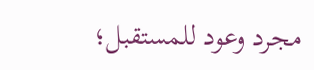مجرد وعود للمستقبل؛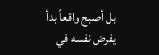بل أصبح واقعاً بدأ يفرض نفسه في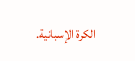الكرة الإسبانية.